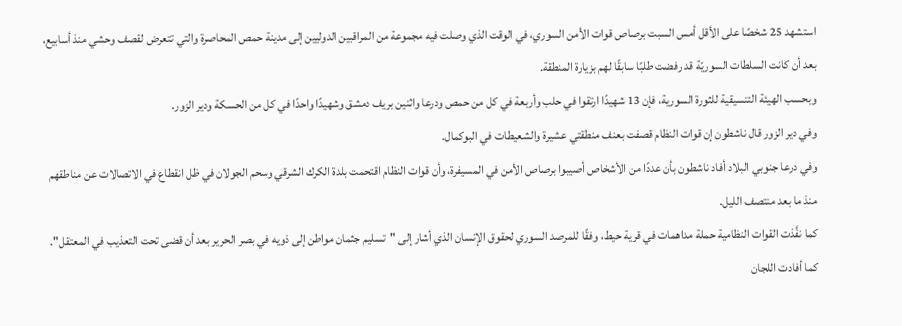استشهد 25 شخصًا على الأقل أمس السبت برصاص قوات الأمن السوري، في الوقت الذي وصلت فيه مجموعة من المراقبين الدوليين إلى مدينة حمص المحاصرة والتي تتعرض لقصف وحشي منذ أسابيع، بعد أن كانت السلطات السوريّة قد رفضت طلبًا سابقًا لهم بزيارة المنطقة.
وبحسب الهيئة التنسيقية للثورة السورية، فإن 13 شهيدًا ارتقوا في حلب وأربعة في كل من حمص ودرعا واثنين بريف دمشق وشهيدًا واحدًا في كل من الحسكة ودير الزور.
وفي دير الزور قال ناشطون إن قوات النظام قصفت بعنف منطقتي عشيرة والشعيطات في البوكمال.
وفي درعا جنوبي البلاد أفاد ناشطون بأن عددًا من الأشخاص أصيبوا برصاص الأمن في المسيفرة، وأن قوات النظام اقتحمت بلدة الكرك الشرقي وسحم الجولان في ظل انقطاع في الاتصالات عن مناطقهم منذ ما بعد منتصف الليل.
كما نفَّذت القوات النظامية حملة مداهمات في قرية حيط، وفقًا للمرصد السوري لحقوق الإنسان الذي أشار إلى "تسليم جثمان مواطن إلى ذويه في بصر الحرير بعد أن قضى تحت التعذيب في المعتقل".
كما أفادت اللجان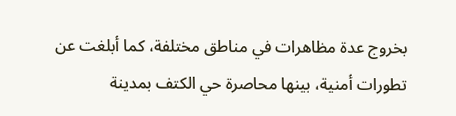بخروج عدة مظاهرات في مناطق مختلفة، كما أبلغت عن تطورات أمنية، بينها محاصرة حي الكتف بمدينة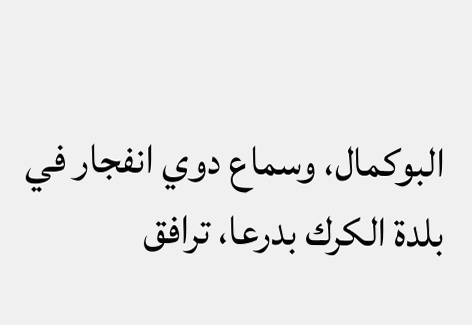البوكمال، وسماع دوي انفجار في بلدة الكرك بدرعا، ترافق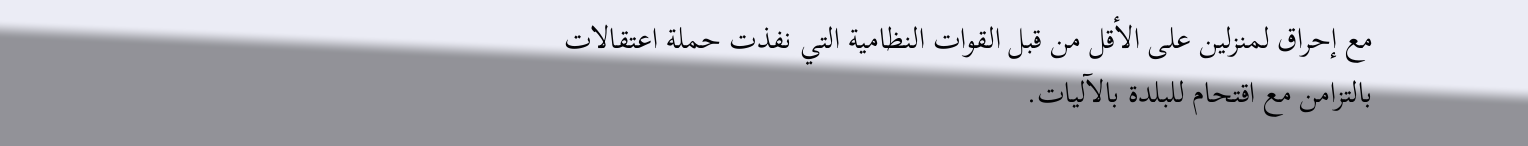مع إحراق لمنزلين على الأقل من قبل القوات النظامية التي نفذت حملة اعتقالات بالتزامن مع اقتحام للبلدة بالآليات.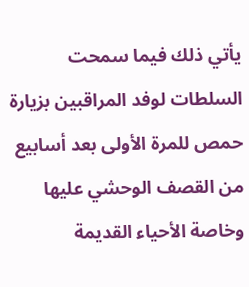يأتي ذلك فيما سمحت السلطات لوفد المراقبين بزيارة حمص للمرة الأولى بعد أسابيع من القصف الوحشي عليها وخاصة الأحياء القديمة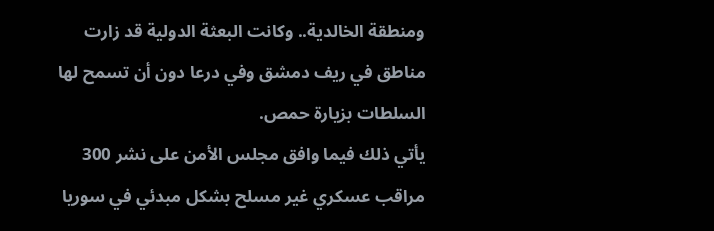ومنطقة الخالدية.. وكانت البعثة الدولية قد زارت مناطق في ريف دمشق وفي درعا دون أن تسمح لها السلطات بزيارة حمص.
يأتي ذلك فيما وافق مجلس الأمن على نشر 300 مراقب عسكري غير مسلح بشكل مبدئي في سوريا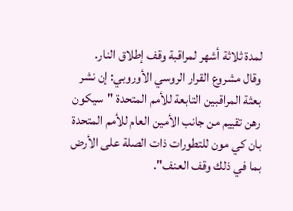لمدة ثلاثة أشهر لمراقبة وقف إطلاق النار.
وقال مشروع القرار الروسي الأوروبي: إن نشر بعثة المراقبين التابعة للأمم المتحدة "سيكون رهن تقييم من جانب الأمين العام للأمم المتحدة بان كي مون للتطورات ذات الصلة على الأرض بما في ذلك وقف العنف".